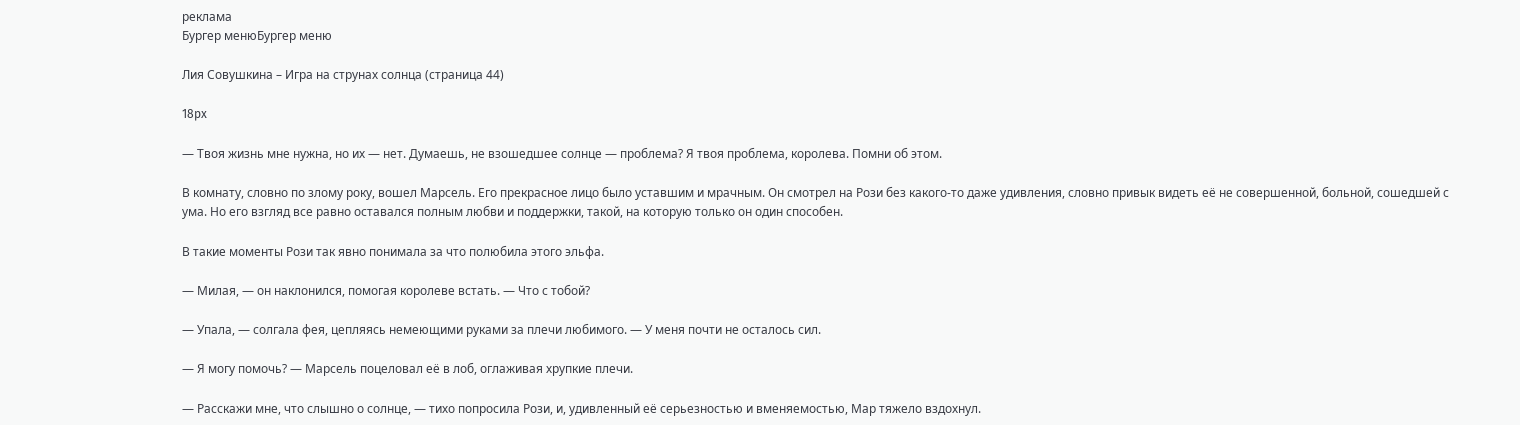реклама
Бургер менюБургер меню

Лия Совушкина – Игра на струнах солнца (страница 44)

18px

— Твоя жизнь мне нужна, но их — нет. Думаешь, не взошедшее солнце — проблема? Я твоя проблема, королева. Помни об этом.

В комнату, словно по злому року, вошел Марсель. Его прекрасное лицо было уставшим и мрачным. Он смотрел на Рози без какого-то даже удивления, словно привык видеть её не совершенной, больной, сошедшей с ума. Но его взгляд все равно оставался полным любви и поддержки, такой, на которую только он один способен.

В такие моменты Рози так явно понимала за что полюбила этого эльфа.

— Милая, — он наклонился, помогая королеве встать. — Что с тобой?

— Упала, — солгала фея, цепляясь немеющими руками за плечи любимого. — У меня почти не осталось сил.

— Я могу помочь? — Марсель поцеловал её в лоб, оглаживая хрупкие плечи.

— Расскажи мне, что слышно о солнце, — тихо попросила Рози, и, удивленный её серьезностью и вменяемостью, Мар тяжело вздохнул.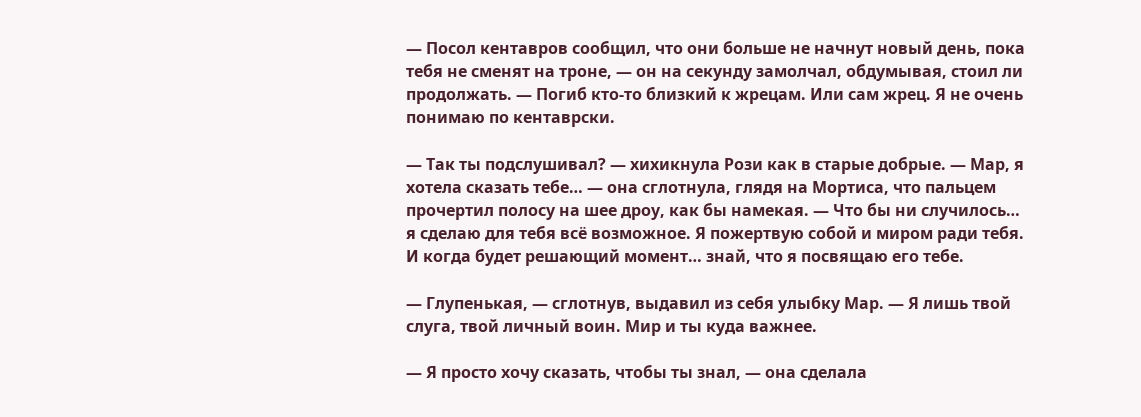— Посол кентавров сообщил, что они больше не начнут новый день, пока тебя не сменят на троне, — он на секунду замолчал, обдумывая, стоил ли продолжать. — Погиб кто-то близкий к жрецам. Или сам жрец. Я не очень понимаю по кентаврски.

— Так ты подслушивал? — хихикнула Рози как в старые добрые. — Мар, я хотела сказать тебе… — она сглотнула, глядя на Мортиса, что пальцем прочертил полосу на шее дроу, как бы намекая. — Что бы ни случилось… я сделаю для тебя всё возможное. Я пожертвую собой и миром ради тебя. И когда будет решающий момент… знай, что я посвящаю его тебе.

— Глупенькая, — сглотнув, выдавил из себя улыбку Мар. — Я лишь твой слуга, твой личный воин. Мир и ты куда важнее.

— Я просто хочу сказать, чтобы ты знал, — она сделала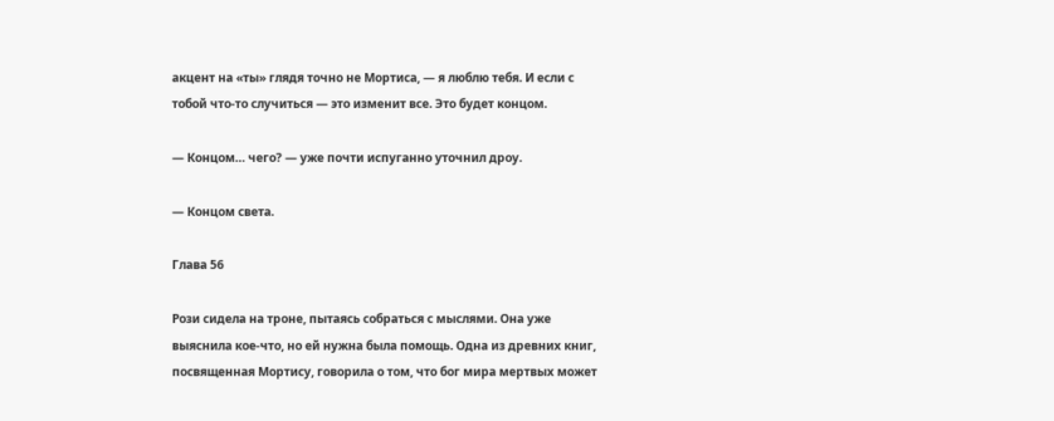акцент на «ты» глядя точно не Мортиса, — я люблю тебя. И если с тобой что-то случиться — это изменит все. Это будет концом.

— Концом… чего? — уже почти испуганно уточнил дроу.

— Концом света.

Глава 56

Рози сидела на троне, пытаясь собраться с мыслями. Она уже выяснила кое-что, но ей нужна была помощь. Одна из древних книг, посвященная Мортису, говорила о том, что бог мира мертвых может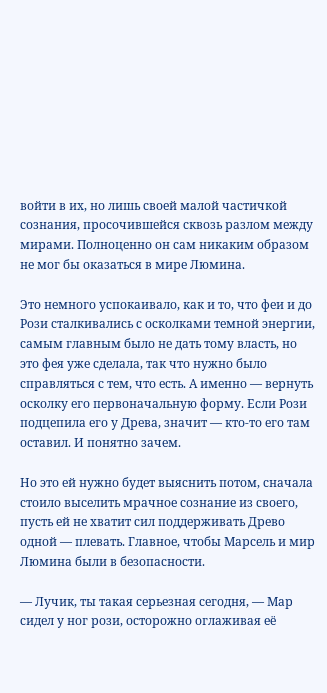войти в их, но лишь своей малой частичкой сознания, просочившейся сквозь разлом между мирами. Полноценно он сам никаким образом не мог бы оказаться в мире Люмина.

Это немного успокаивало, как и то, что феи и до Рози сталкивались с осколками темной энергии, самым главным было не дать тому власть, но это фея уже сделала, так что нужно было справляться с тем, что есть. А именно — вернуть осколку его первоначальную форму. Если Рози подцепила его у Древа, значит — кто-то его там оставил. И понятно зачем.

Но это ей нужно будет выяснить потом, сначала стоило выселить мрачное сознание из своего, пусть ей не хватит сил поддерживать Древо одной — плевать. Главное, чтобы Марсель и мир Люмина были в безопасности.

— Лучик, ты такая серьезная сегодня, — Мар сидел у ног рози, осторожно оглаживая её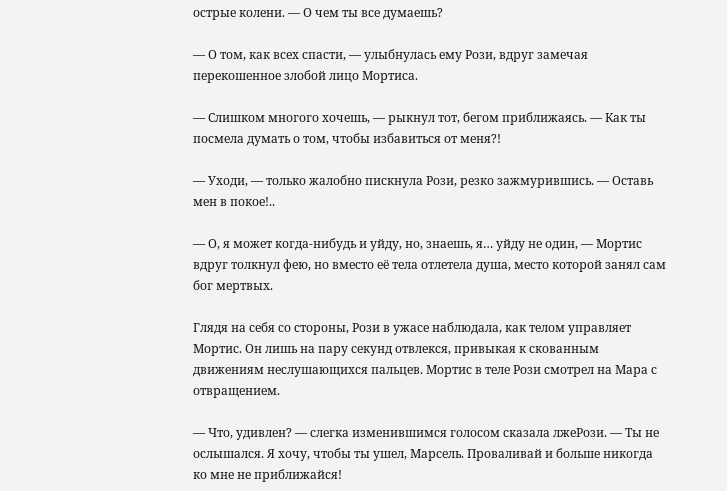острые колени. — О чем ты все думаешь?

— О том, как всех спасти, — улыбнулась ему Рози, вдруг замечая перекошенное злобой лицо Мортиса.

— Слишком многого хочешь, — рыкнул тот, бегом приближаясь. — Как ты посмела думать о том, чтобы избавиться от меня?!

— Уходи, — только жалобно пискнула Рози, резко зажмурившись. — Оставь мен в покое!..

— О, я может когда-нибудь и уйду, но, знаешь, я… уйду не один, — Мортис вдруг толкнул фею, но вместо её тела отлетела душа, место которой занял сам бог мертвых.

Глядя на себя со стороны, Рози в ужасе наблюдала, как телом управляет Мортис. Он лишь на пару секунд отвлекся, привыкая к скованным движениям неслушающихся пальцев. Мортис в теле Рози смотрел на Мара с отвращением.

— Что, удивлен? — слегка изменившимся голосом сказала лжеРози. — Ты не ослышался. Я хочу, чтобы ты ушел, Марсель. Проваливай и больше никогда ко мне не приближайся!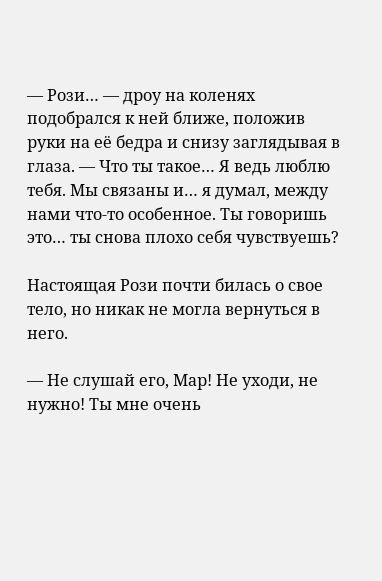— Рози… — дроу на коленях подобрался к ней ближе, положив руки на её бедра и снизу заглядывая в глаза. — Что ты такое… Я ведь люблю тебя. Мы связаны и… я думал, между нами что-то особенное. Ты говоришь это… ты снова плохо себя чувствуешь?

Настоящая Рози почти билась о свое тело, но никак не могла вернуться в него.

— Не слушай его, Мар! Не уходи, не нужно! Ты мне очень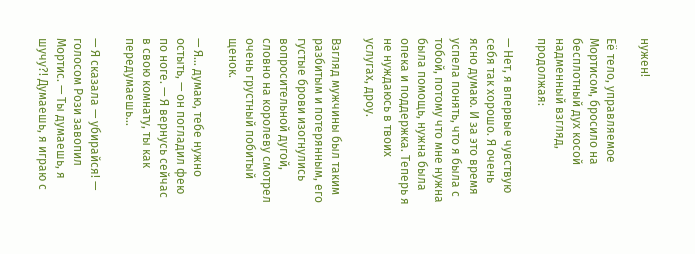нужен!

Её тело, управляемое Мортисом, бросило на бесплотный дух косой надменный взгляд, продолжая:

— Нет, я впервые чувствую себя так хорошо. Я очень ясно думаю. И за это время успела понять, что я была с тобой, потому что мне нужна была помощь, нужна была опека и поддержка. Теперь я не нуждаюсь в твоих услугах, дроу.

Взгляд мужчины был таким разбитым и потерянным, его густые брови изогнулись вопросительной дугой, словно на королеву смотрел очень грустный побитый щенок.

— Я… думаю, тебе нужно остыть, — он погладил фею по ноге. — Я вернусь сейчас в свою комнату, ты как передумаешь…

— Я сказала — убирайся! — голосом Рози завопил Мортис. — Ты думаешь, я шучу?! Думаешь, я играю с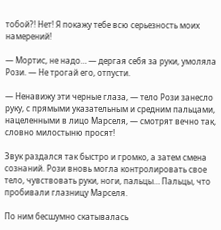тобой?! Нет! Я покажу тебе всю серьезность моих намерений!

— Мортис, не надо… — дергая себя за руки, умоляла Рози. — Не трогай его, отпусти.

— Ненавижу эти черные глаза, — тело Рози занесло руку, с прямыми указательным и средним пальцами, нацеленными в лицо Марселя, — смотрят вечно так, словно милостыню просят!

Звук раздался так быстро и громко, а затем смена сознаний. Рози вновь могла контролировать свое тело, чувствовать руки, ноги, пальцы… Пальцы, что пробивали глазницу Марселя.

По ним бесшумно скатывалась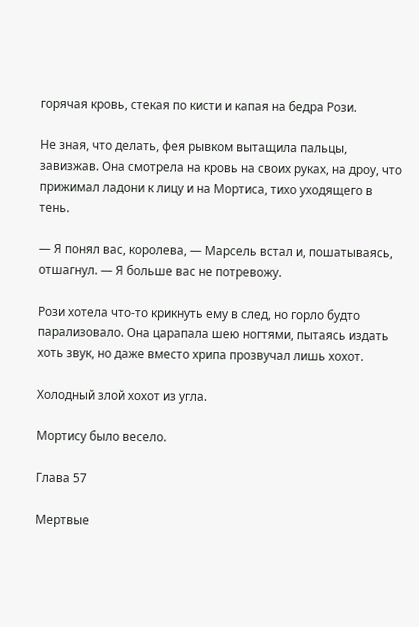горячая кровь, стекая по кисти и капая на бедра Рози.

Не зная, что делать, фея рывком вытащила пальцы, завизжав. Она смотрела на кровь на своих руках, на дроу, что прижимал ладони к лицу и на Мортиса, тихо уходящего в тень.

— Я понял вас, королева, — Марсель встал и, пошатываясь, отшагнул. — Я больше вас не потревожу.

Рози хотела что-то крикнуть ему в след, но горло будто парализовало. Она царапала шею ногтями, пытаясь издать хоть звук, но даже вместо хрипа прозвучал лишь хохот.

Холодный злой хохот из угла.

Мортису было весело.

Глава 57

Мертвые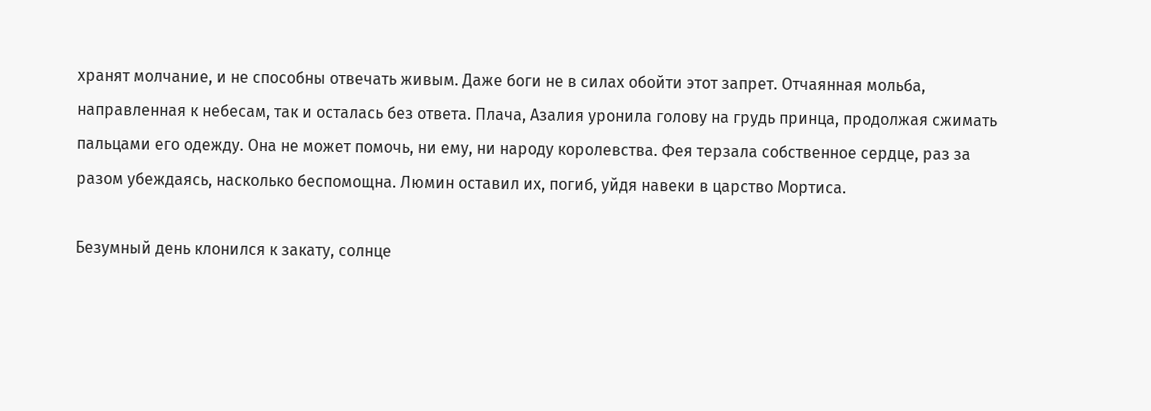хранят молчание, и не способны отвечать живым. Даже боги не в силах обойти этот запрет. Отчаянная мольба, направленная к небесам, так и осталась без ответа. Плача, Азалия уронила голову на грудь принца, продолжая сжимать пальцами его одежду. Она не может помочь, ни ему, ни народу королевства. Фея терзала собственное сердце, раз за разом убеждаясь, насколько беспомощна. Люмин оставил их, погиб, уйдя навеки в царство Мортиса.

Безумный день клонился к закату, солнце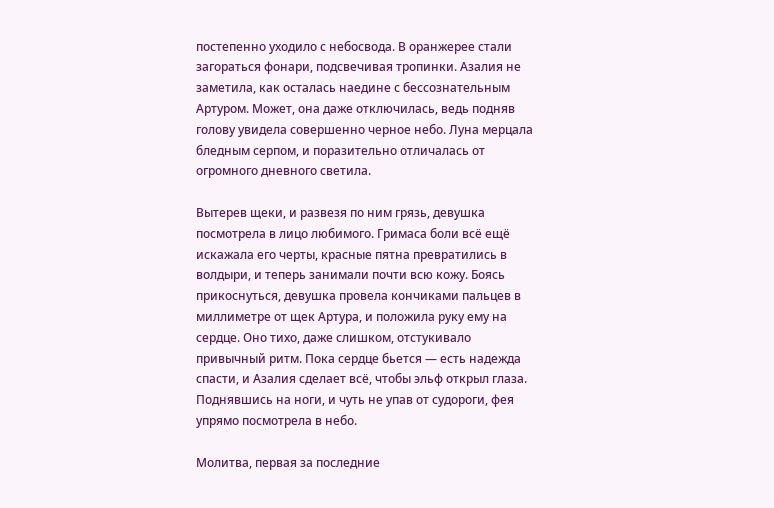постепенно уходило с небосвода. В оранжерее стали загораться фонари, подсвечивая тропинки. Азалия не заметила, как осталась наедине с бессознательным Артуром. Может, она даже отключилась, ведь подняв голову увидела совершенно черное небо. Луна мерцала бледным серпом, и поразительно отличалась от огромного дневного светила.

Вытерев щеки, и развезя по ним грязь, девушка посмотрела в лицо любимого. Гримаса боли всё ещё искажала его черты, красные пятна превратились в волдыри, и теперь занимали почти всю кожу. Боясь прикоснуться, девушка провела кончиками пальцев в миллиметре от щек Артура, и положила руку ему на сердце. Оно тихо, даже слишком, отстукивало привычный ритм. Пока сердце бьется — есть надежда спасти, и Азалия сделает всё, чтобы эльф открыл глаза. Поднявшись на ноги, и чуть не упав от судороги, фея упрямо посмотрела в небо.

Молитва, первая за последние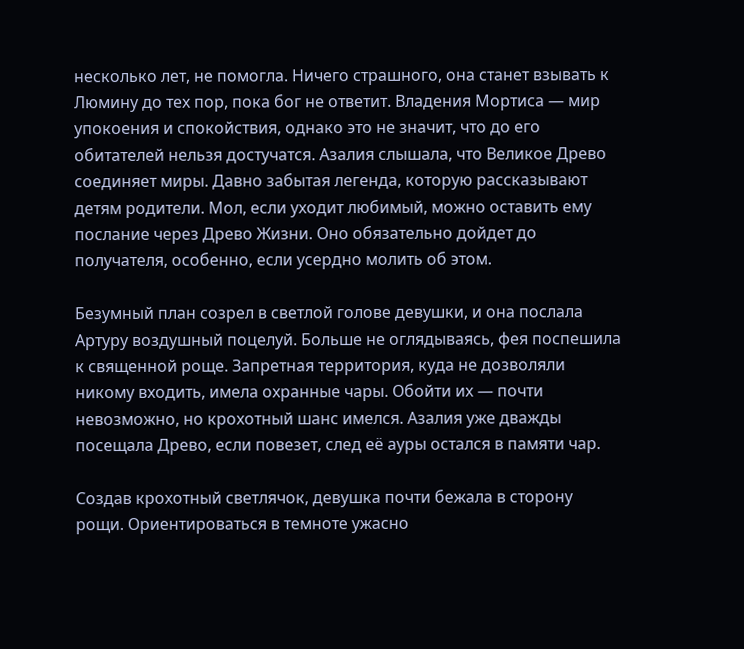несколько лет, не помогла. Ничего страшного, она станет взывать к Люмину до тех пор, пока бог не ответит. Владения Мортиса — мир упокоения и спокойствия, однако это не значит, что до его обитателей нельзя достучатся. Азалия слышала, что Великое Древо соединяет миры. Давно забытая легенда, которую рассказывают детям родители. Мол, если уходит любимый, можно оставить ему послание через Древо Жизни. Оно обязательно дойдет до получателя, особенно, если усердно молить об этом.

Безумный план созрел в светлой голове девушки, и она послала Артуру воздушный поцелуй. Больше не оглядываясь, фея поспешила к священной роще. Запретная территория, куда не дозволяли никому входить, имела охранные чары. Обойти их — почти невозможно, но крохотный шанс имелся. Азалия уже дважды посещала Древо, если повезет, след её ауры остался в памяти чар.

Создав крохотный светлячок, девушка почти бежала в сторону рощи. Ориентироваться в темноте ужасно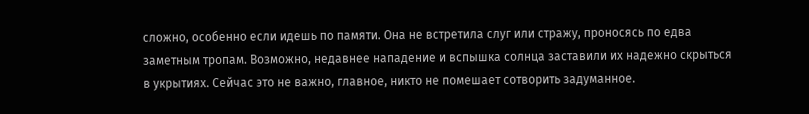сложно, особенно если идешь по памяти. Она не встретила слуг или стражу, проносясь по едва заметным тропам. Возможно, недавнее нападение и вспышка солнца заставили их надежно скрыться в укрытиях. Сейчас это не важно, главное, никто не помешает сотворить задуманное.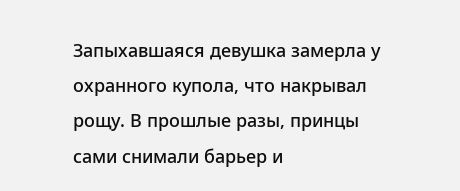Запыхавшаяся девушка замерла у охранного купола, что накрывал рощу. В прошлые разы, принцы сами снимали барьер и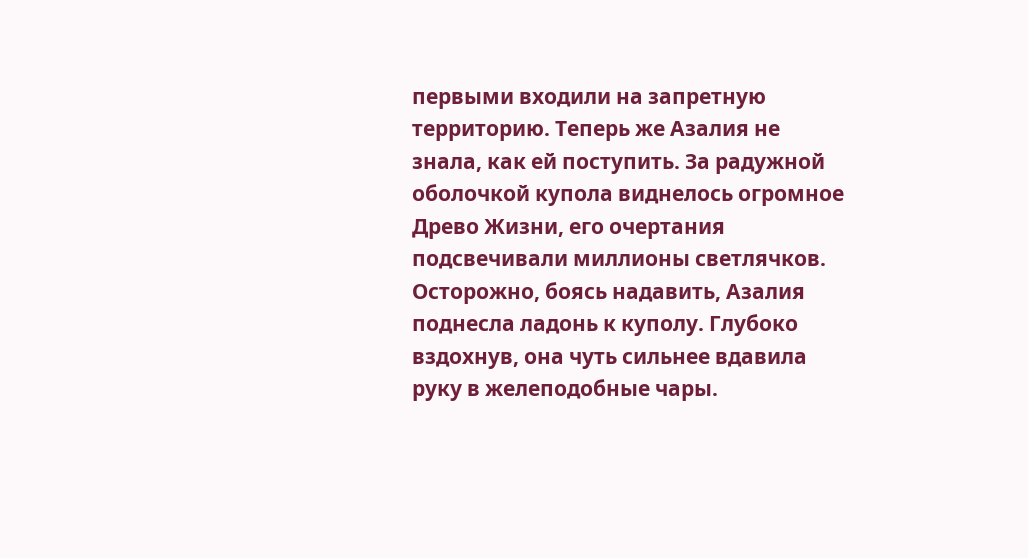первыми входили на запретную территорию. Теперь же Азалия не знала, как ей поступить. За радужной оболочкой купола виднелось огромное Древо Жизни, его очертания подсвечивали миллионы светлячков. Осторожно, боясь надавить, Азалия поднесла ладонь к куполу. Глубоко вздохнув, она чуть сильнее вдавила руку в желеподобные чары.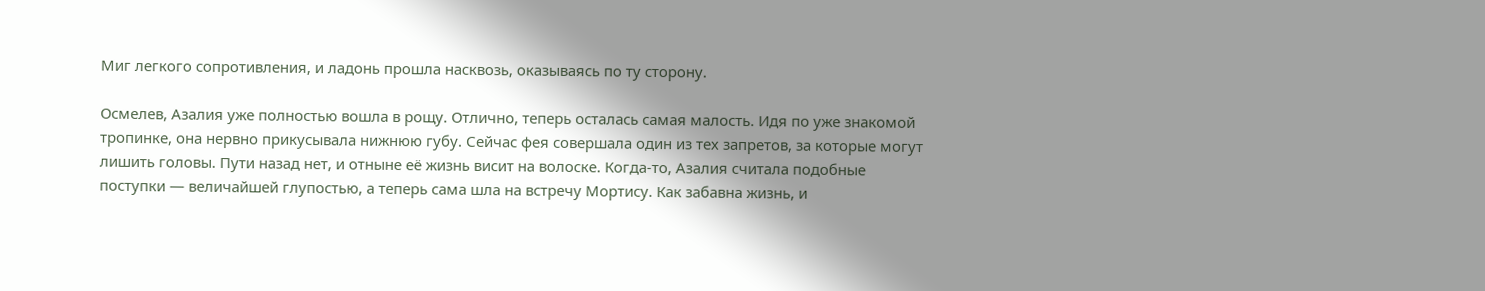Миг легкого сопротивления, и ладонь прошла насквозь, оказываясь по ту сторону.

Осмелев, Азалия уже полностью вошла в рощу. Отлично, теперь осталась самая малость. Идя по уже знакомой тропинке, она нервно прикусывала нижнюю губу. Сейчас фея совершала один из тех запретов, за которые могут лишить головы. Пути назад нет, и отныне её жизнь висит на волоске. Когда-то, Азалия считала подобные поступки — величайшей глупостью, а теперь сама шла на встречу Мортису. Как забавна жизнь, и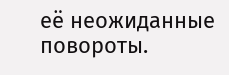её неожиданные повороты.